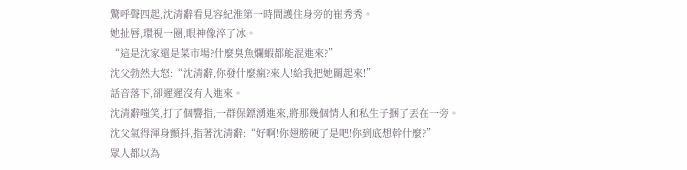驚呼聲四起,沈清辭看見容紀淮第一時間護住身旁的崔秀秀。
她扯唇,環視一圈,眼神像淬了冰。
“這是沈家還是菜市場?什麼臭魚爛蝦都能混進來?”
沈父勃然大怒:“沈清辭,你發什麼瘋?來人!給我把她關起來!”
話音落下,卻遲遲沒有人進來。
沈清辭嗤笑,打了個響指,一群保鏢湧進來,將那幾個情人和私生子捆了丟在一旁。
沈父氣得渾身顫抖,指著沈清辭:“好啊!你翅膀硬了是吧!你到底想幹什麼?”
眾人都以為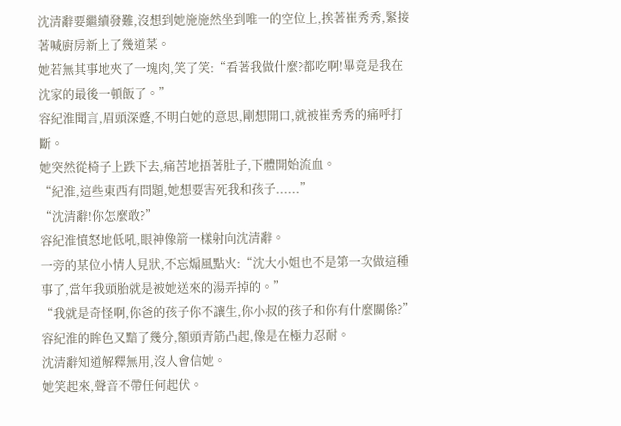沈清辭要繼續發難,沒想到她施施然坐到唯一的空位上,挨著崔秀秀,緊接著喊廚房新上了幾道菜。
她若無其事地夾了一塊肉,笑了笑:“看著我做什麼?都吃啊!畢竟是我在沈家的最後一頓飯了。”
容紀淮聞言,眉頭深蹙,不明白她的意思,剛想開口,就被崔秀秀的痛呼打斷。
她突然從椅子上跌下去,痛苦地捂著肚子,下體開始流血。
“紀淮,這些東西有問題,她想要害死我和孩子......”
“沈清辭!你怎麼敢?”
容紀淮憤怒地低吼,眼神像箭一樣射向沈清辭。
一旁的某位小情人見狀,不忘煽風點火:“沈大小姐也不是第一次做這種事了,當年我頭胎就是被她送來的湯弄掉的。”
“我就是奇怪啊,你爸的孩子你不讓生,你小叔的孩子和你有什麼關係?”
容紀淮的眸色又黯了幾分,額頭青筋凸起,像是在極力忍耐。
沈清辭知道解釋無用,沒人會信她。
她笑起來,聲音不帶任何起伏。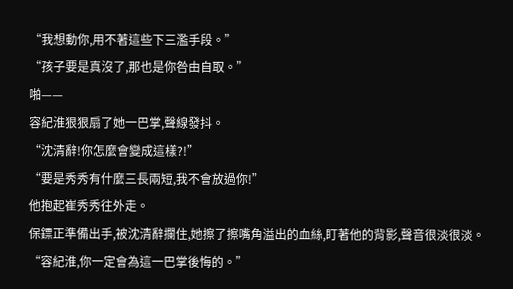“我想動你,用不著這些下三濫手段。”
“孩子要是真沒了,那也是你咎由自取。”
啪——
容紀淮狠狠扇了她一巴掌,聲線發抖。
“沈清辭!你怎麼會變成這樣?!”
“要是秀秀有什麼三長兩短,我不會放過你!”
他抱起崔秀秀往外走。
保鏢正準備出手,被沈清辭攔住,她擦了擦嘴角溢出的血絲,盯著他的背影,聲音很淡很淡。
“容紀淮,你一定會為這一巴掌後悔的。”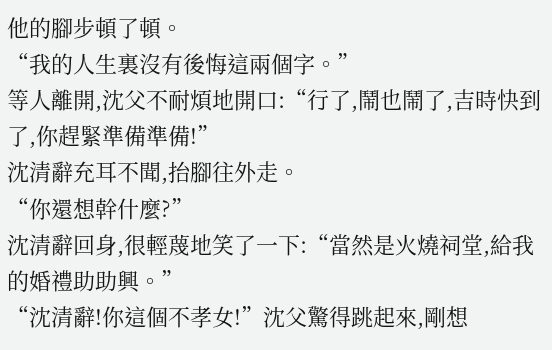他的腳步頓了頓。
“我的人生裏沒有後悔這兩個字。”
等人離開,沈父不耐煩地開口:“行了,鬧也鬧了,吉時快到了,你趕緊準備準備!”
沈清辭充耳不聞,抬腳往外走。
“你還想幹什麼?”
沈清辭回身,很輕蔑地笑了一下:“當然是火燒祠堂,給我的婚禮助助興。”
“沈清辭!你這個不孝女!”沈父驚得跳起來,剛想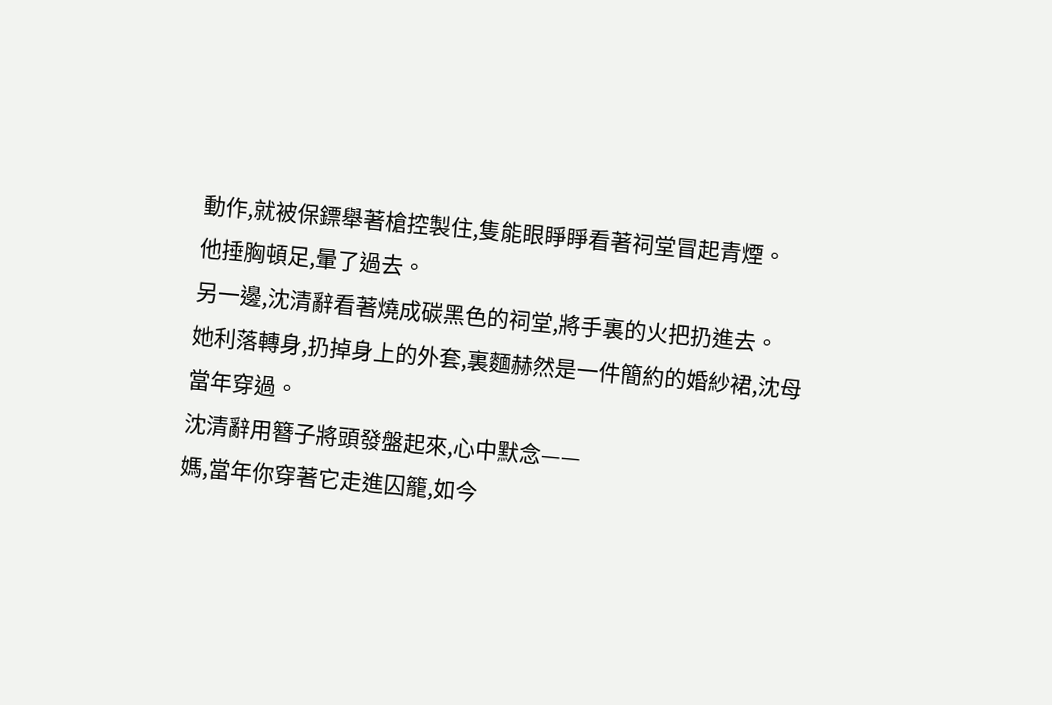動作,就被保鏢舉著槍控製住,隻能眼睜睜看著祠堂冒起青煙。
他捶胸頓足,暈了過去。
另一邊,沈清辭看著燒成碳黑色的祠堂,將手裏的火把扔進去。
她利落轉身,扔掉身上的外套,裏麵赫然是一件簡約的婚紗裙,沈母當年穿過。
沈清辭用簪子將頭發盤起來,心中默念——
媽,當年你穿著它走進囚籠,如今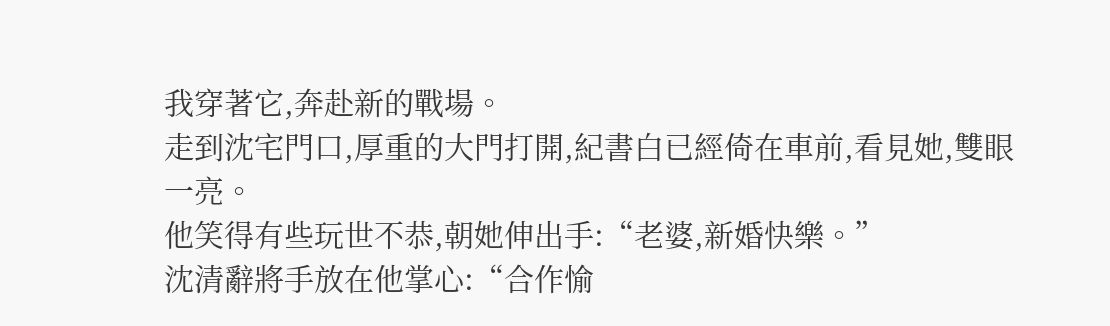我穿著它,奔赴新的戰場。
走到沈宅門口,厚重的大門打開,紀書白已經倚在車前,看見她,雙眼一亮。
他笑得有些玩世不恭,朝她伸出手:“老婆,新婚快樂。”
沈清辭將手放在他掌心:“合作愉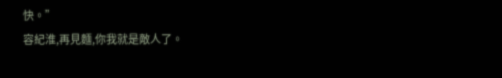快。”
容紀淮,再見麵,你我就是敵人了。